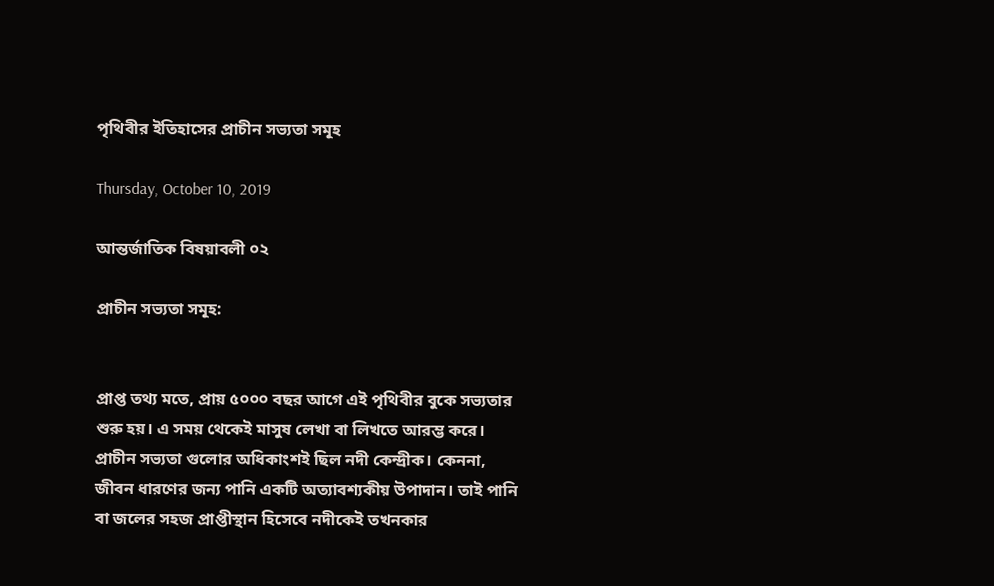পৃথিবীর ইতিহাসের প্রাচীন সভ্যতা সমূহ

Thursday, October 10, 2019

আন্তর্জাতিক বিষয়াবলী ০২

প্রাচীন সভ্যতা সমূহ:


প্রাপ্ত তথ্য মতে, প্রায় ৫০০০ বছর আগে এই পৃথিবীর বুকে সভ্যতার শুরু হয়। এ সময় থেকেই মাসুষ লেখা বা লিখতে আরম্ভ করে। প্রাচীন সভ্যতা গুলোর অধিকাংশই ছিল নদী কেন্দ্রীক। কেননা, জীবন ধারণের জন্য পানি একটি অত্যাবশ্যকীয় উপাদান। তাই পানি বা জলের সহজ প্রাপ্তীস্থান হিসেবে নদীকেই তখনকার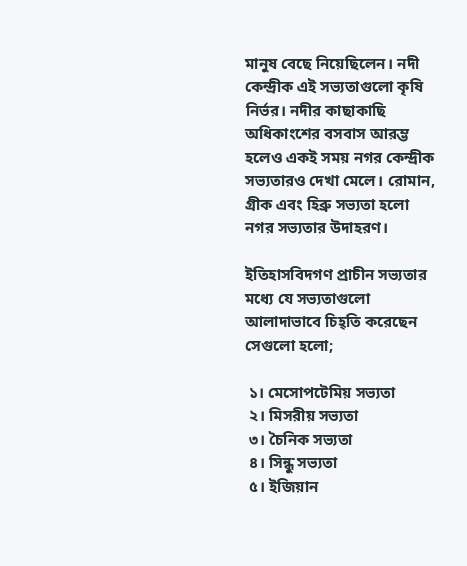মানুষ বেছে নিয়েছিলেন। নদী কেন্দ্রীক এই সভ্যতাগুলো কৃষি নির্ভর। নদীর কাছাকাছি অধিকাংশের বসবাস আরম্ভ হলেও একই সময় নগর কেন্দ্রীক সভ্যতারও দেখা মেলে। রোমান, গ্রীক এবং হিব্রু সভ্যতা হলো নগর সভ্যতার উদাহরণ।

ইতিহাসবিদগণ প্রাচীন সভ্যতার মধ্যে যে সভ্যতাগুলো আলাদাভাবে চিহ্তি করেছেন সেগুলো হলো;

 ১। মেসোপটেমিয় সভ্যতা
 ২। মিসরীয় সভ্যতা
 ৩। চৈনিক সভ্যতা
 ৪। সিন্ধু সভ্যতা
 ৫। ইজিয়ান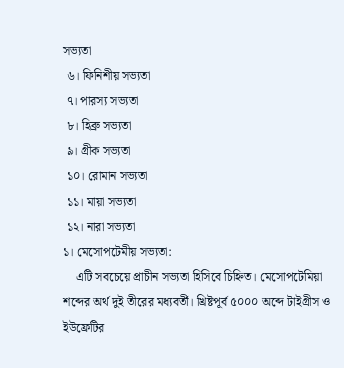সভ্যতা
 ৬। ফিনিশীয় সভ্যতা
 ৭। পারস্য সভ্যতা
 ৮। হিব্রু সভ্যতা
 ৯। গ্রীক সভ্যতা
 ১০। রোমান সভ্যতা
 ১১। মায়া সভ্যতা
 ১২। নারা সভ্যতা
১। মেসোপটেমীয় সভ্যতা:
    এটি সবচেয়ে প্রাচীন সভ্যতা হিসিবে চিহ্নিত। মেসোপটেমিয়া শব্দের অর্থ দুই তীরের মধ্যবর্তী। খ্রিষ্টপূর্ব ৫০০০ অব্দে টাইগ্রীস ও ইউফ্রেটির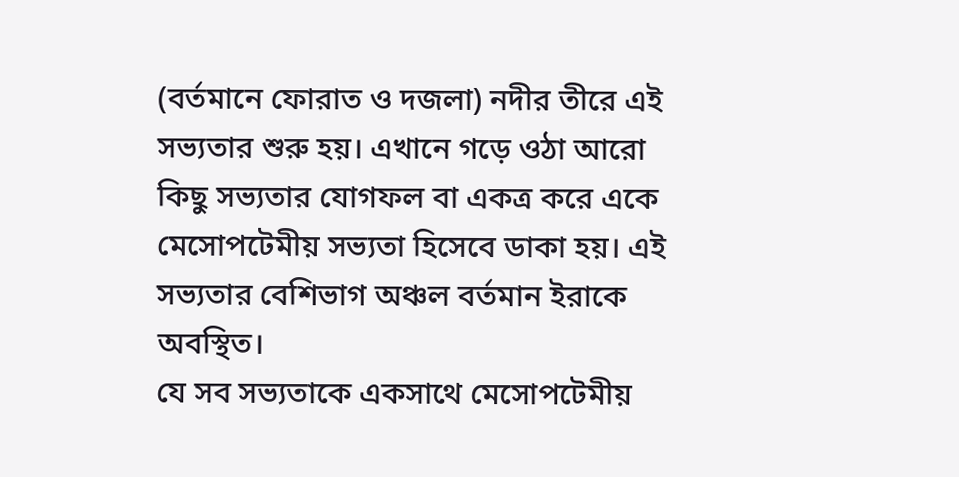(বর্তমানে ফোরাত ও দজলা) নদীর তীরে এই সভ্যতার শুরু হয়। এখানে গড়ে ওঠা আরো কিছু সভ্যতার যোগফল বা একত্র করে একে মেসোপটেমীয় সভ্যতা হিসেবে ডাকা হয়। এই সভ্যতার বেশিভাগ অঞ্চল বর্তমান ইরাকে অবস্থিত।
যে সব সভ্যতাকে একসাথে মেসোপটেমীয়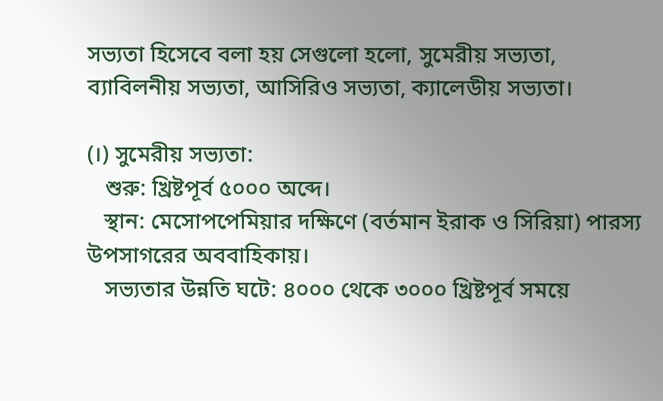সভ্যতা হিসেবে বলা হয় সেগুলো হলো, সুমেরীয় সভ্যতা, ব্যাবিলনীয় সভ্যতা, আসিরিও সভ্যতা, ক্যালেডীয় সভ্যতা।

(।) সুমেরীয় সভ্যতা:
   শুরু: খ্রিষ্টপূর্ব ৫০০০ অব্দে।
   স্থান: মেসোপপেমিয়ার দক্ষিণে (বর্তমান ইরাক ও সিরিয়া) পারস্য উপসাগরের অববাহিকায়।
   সভ্যতার উন্নতি ঘটে: ৪০০০ থেকে ৩০০০ খ্রিষ্টপূর্ব সময়ে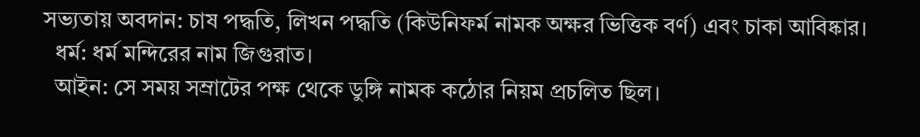সভ্যতায় অবদান: চাষ পদ্ধতি, লিখন পদ্ধতি (কিউনিফর্ম নামক অক্ষর ভিত্তিক বর্ণ) এবং চাকা আবিষ্কার।
  ধর্ম: ধর্ম মন্দিরের নাম জিগুরাত।
  আইন: সে সময় সম্রাটের পক্ষ থেকে ডুঙ্গি নামক কঠোর নিয়ম প্রচলিত ছিল।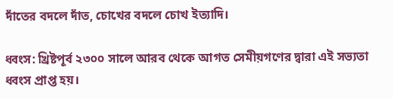দাঁতের বদলে দাঁত, চোখের বদলে চোখ ইত্যাদি।

ধ্বংস: খ্রিষ্টপূর্ব ২৩০০ সালে আরব থেকে আগত সেমীয়গণের দ্বারা এই সভ্যতা ধ্বংস প্রাপ্ত হয়।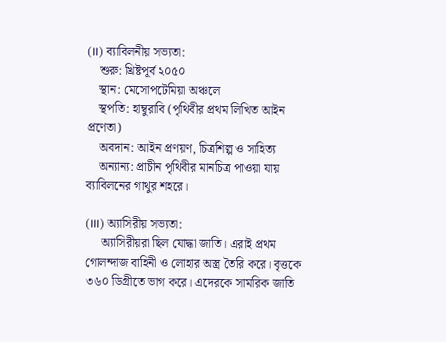(।।) ব্যাবিলনীয় সভ্যতা:
    শুরু: খ্রিষ্টপূর্ব ২০৫০
    স্থান: মেসোপটেমিয়া অঞ্চলে
    স্থপতি: হাম্বুরাবি (পৃথিবীর প্রথম লিখিত আইন প্রণেতা)
    অবদান: আইন প্রণয়ণ, চিত্রশিল্প ও সাহিত্য
    অন্যান্য: প্রাচীন পৃথিবীর মানচিত্র পাওয়া যায় ব্যাবিলনের গাথুর শহরে।

(।।।) অ্যাসিরীয় সভ্যতা:
     অ্যাসিরীয়রা ছিল যোদ্ধা জাতি। এরাই প্রথম গোলন্দাজ বাহিনী ও লোহার অস্ত্র তৈরি করে। বৃত্তকে ৩৬০ ডিগ্রীতে ভাগ করে। এদেরকে সামরিক জাতি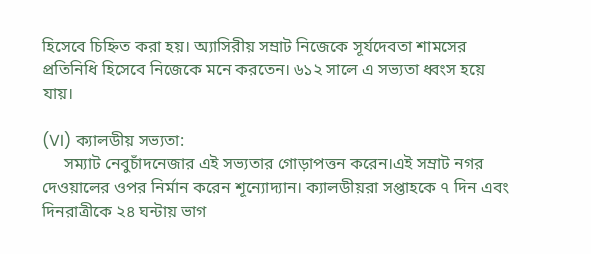হিসেবে চিহ্নিত করা হয়। অ্যাসিরীয় সম্রাট নিজেকে সূর্যদেবতা শামসের প্রতিনিধি হিসেবে নিজেকে মনে করতেন। ৬১২ সালে এ সভ্যতা ধ্বংস হয়ে যায়।

(VI) ক্যালডীয় সভ্যতা:
     সম্যাট নেবুচাঁদনেজার এই সভ্যতার গোড়াপত্তন করেন।এই সম্রাট নগর দেওয়ালের ওপর নির্মান করেন শূন্যোদ্যান। ক্যালডীয়রা সপ্তাহকে ৭ দিন এবং দিনরাত্রীকে ২৪ ঘন্টায় ভাগ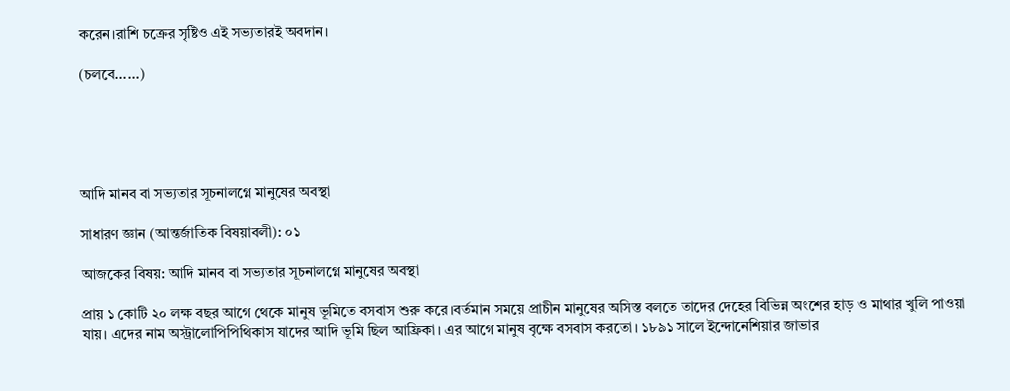করেন।রাশি চক্রের সৃষ্টিও এই সভ্যতারই অবদান।

(চলবে......)





আদি মানব বা সভ্যতার সূচনালগ্নে মানুষের অবস্থা

সাধারণ জ্ঞান (আন্তর্জাতিক বিষয়াবলী): ০১

আজকের বিষয়: আদি মানব বা সভ্যতার সূচনালগ্নে মানুষের অবস্থা

প্রায় ১ কোটি ২০ লক্ষ বছর আগে থেকে মানুষ ভূমিতে বসবাস শুরু করে।বর্তমান সময়ে প্রাচীন মানুষের অসিস্ত বলতে তাদের দেহের বিভিন্ন অংশের হাড় ও মাথার খুলি পাওয়া যায়। এদের নাম অস্ট্রালোপিপিথিকাস যাদের আদি ভূমি ছিল আফ্রিকা। এর আগে মানুষ বৃক্ষে বসবাস করতো। ১৮৯১ সালে ইন্দোনেশিয়ার জাভার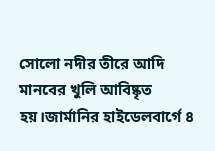সোলো নদীর তীরে আদি মানবের খুলি আবিষ্কৃত হয়।জার্মানির হাইডেলবার্গে ৪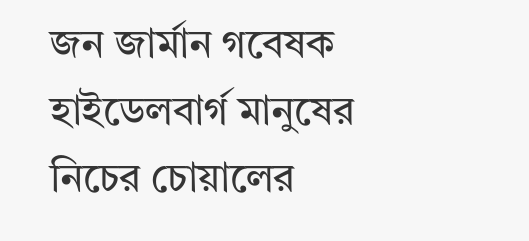জন জার্মান গবেষক হাইডেলবার্গ মানুষের নিচের চোয়ালের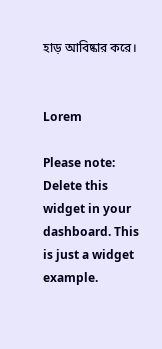হাড় আবিষ্কার করে।


Lorem

Please note: Delete this widget in your dashboard. This is just a widget example.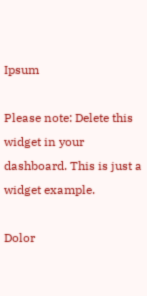Ipsum

Please note: Delete this widget in your dashboard. This is just a widget example.

Dolor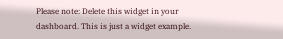Please note: Delete this widget in your dashboard. This is just a widget example.